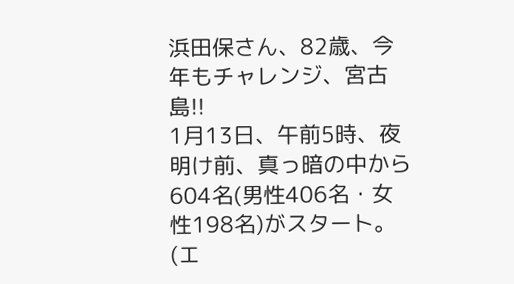浜田保さん、82歳、今年もチャレンジ、宮古島!!
1月13日、午前5時、夜明け前、真っ暗の中から604名(男性406名・女性198名)がスタート。(エ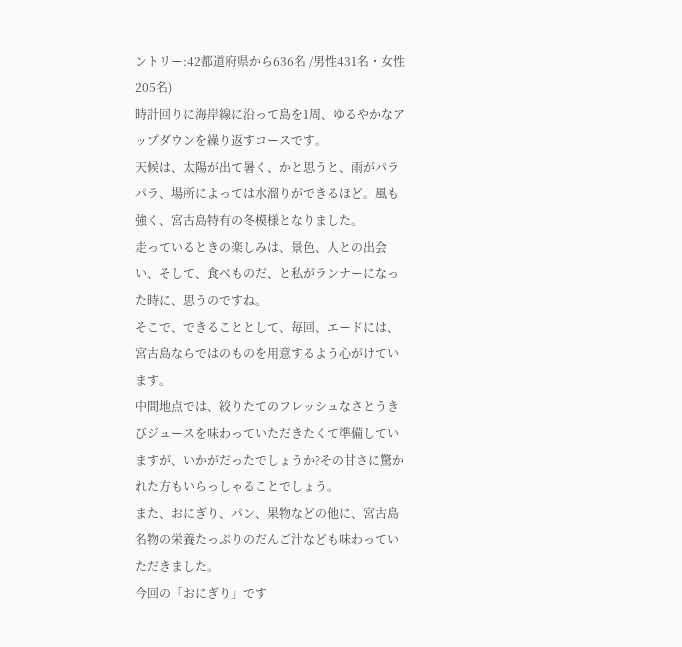ントリー:42都道府県から636名 /男性431名・女性205名)
時計回りに海岸線に沿って島を1周、ゆるやかなアップダウンを繰り返すコースです。
天候は、太陽が出て暑く、かと思うと、雨がパラパラ、場所によっては水溜りができるほど。風も強く、宮古島特有の冬模様となりました。
走っているときの楽しみは、景色、人との出会い、そして、食べものだ、と私がランナーになった時に、思うのですね。
そこで、できることとして、毎回、エードには、宮古島ならではのものを用意するよう心がけています。
中間地点では、絞りたてのフレッシュなさとうきびジュースを味わっていただきたくて準備していますが、いかがだったでしょうか?その甘さに驚かれた方もいらっしゃることでしょう。
また、おにぎり、パン、果物などの他に、宮古島名物の栄養たっぷりのだんご汁なども味わっていただきました。
今回の「おにぎり」です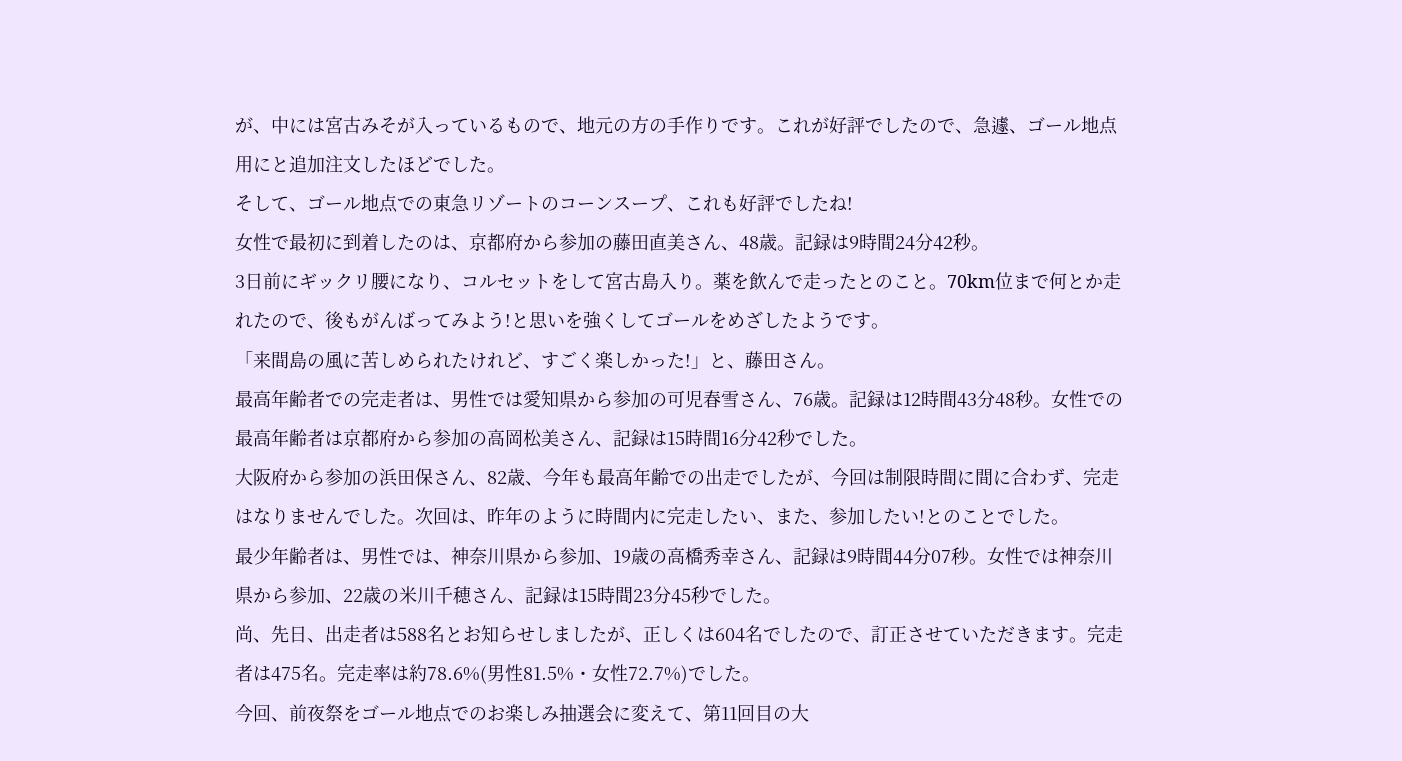が、中には宮古みそが入っているもので、地元の方の手作りです。これが好評でしたので、急遽、ゴール地点用にと追加注文したほどでした。
そして、ゴール地点での東急リゾートのコーンスープ、これも好評でしたね!
女性で最初に到着したのは、京都府から参加の藤田直美さん、48歳。記録は9時間24分42秒。
3日前にギックリ腰になり、コルセットをして宮古島入り。薬を飲んで走ったとのこと。70km位まで何とか走れたので、後もがんばってみよう!と思いを強くしてゴールをめざしたようです。
「来間島の風に苦しめられたけれど、すごく楽しかった!」と、藤田さん。
最高年齢者での完走者は、男性では愛知県から参加の可児春雪さん、76歳。記録は12時間43分48秒。女性での最高年齢者は京都府から参加の高岡松美さん、記録は15時間16分42秒でした。
大阪府から参加の浜田保さん、82歳、今年も最高年齢での出走でしたが、今回は制限時間に間に合わず、完走はなりませんでした。次回は、昨年のように時間内に完走したい、また、参加したい!とのことでした。
最少年齢者は、男性では、神奈川県から参加、19歳の高橋秀幸さん、記録は9時間44分07秒。女性では神奈川県から参加、22歳の米川千穂さん、記録は15時間23分45秒でした。
尚、先日、出走者は588名とお知らせしましたが、正しくは604名でしたので、訂正させていただきます。完走者は475名。完走率は約78.6%(男性81.5%・女性72.7%)でした。
今回、前夜祭をゴール地点でのお楽しみ抽選会に変えて、第11回目の大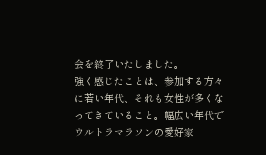会を終了いたしました。
強く感じたことは、参加する方々に若い年代、それも女性が多くなってきていること。幅広い年代でウルトラマラソンの愛好家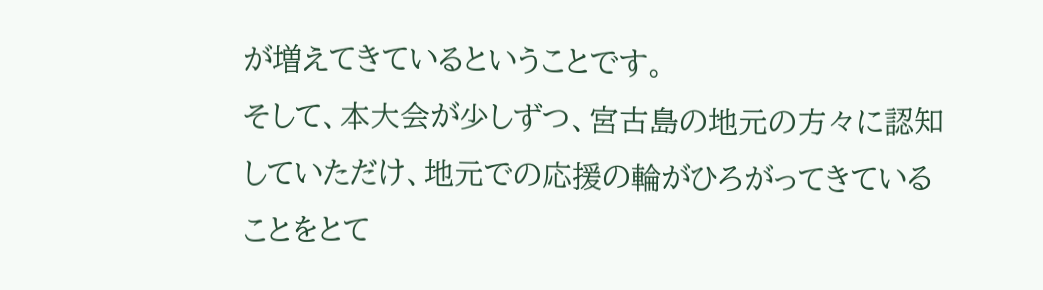が増えてきているということです。
そして、本大会が少しずつ、宮古島の地元の方々に認知していただけ、地元での応援の輪がひろがってきていることをとて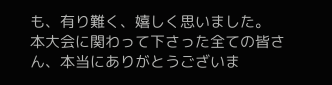も、有り難く、嬉しく思いました。
本大会に関わって下さった全ての皆さん、本当にありがとうございま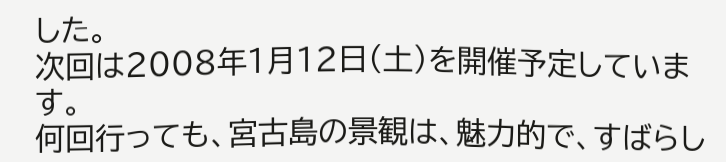した。
次回は2008年1月12日(土)を開催予定しています。
何回行っても、宮古島の景観は、魅力的で、すばらし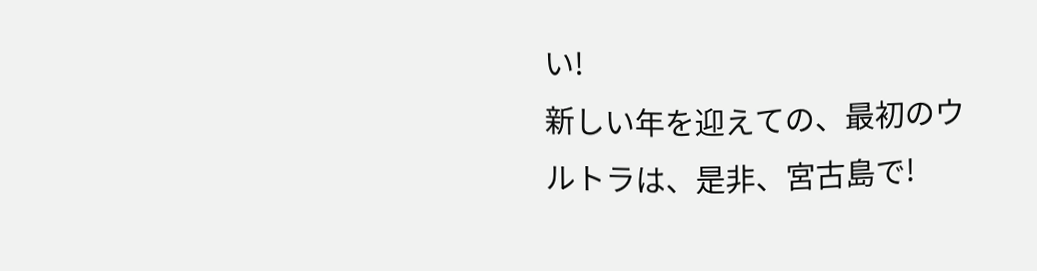い!
新しい年を迎えての、最初のウルトラは、是非、宮古島で!